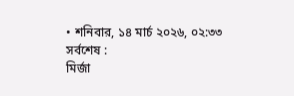• শনিবার, ১৪ মার্চ ২০২৬, ০২:৩৩
সর্বশেষ :
মির্জা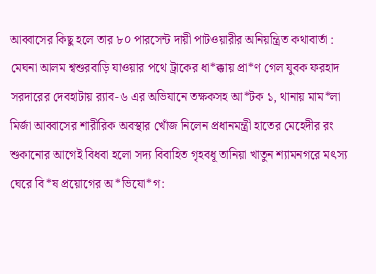আব্বাসের কিছু হলে তার ৮০ পারসেন্ট দায়ী পাটওয়ারীর অনিয়ন্ত্রিত কথাবার্তা : মেঘনা আলম শ্বশুরবাড়ি যাওয়ার পথে ট্রাকের ধা*ক্কায় প্রা*ণ গেল যুবক ফরহাদ সরদারের দেবহাটায় র‍্যাব-৬ এর অভিযানে তক্ষকসহ আ*টক ১, থানায় মাম*লা মির্জা আব্বাসের শারীরিক অবস্থার খোঁজ নিলেন প্রধানমন্ত্রী হাতের মেহেদীর রং শুকানোর আগেই বিধবা হলো সদ্য বিবাহিত গৃহবধূ তানিয়া খাতুন শ্যামনগরে মৎস্য ঘেরে বি*ষ প্রয়োগের অ*ভিযো*গ: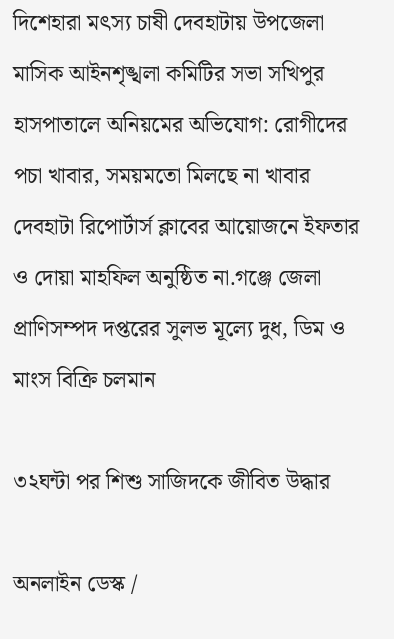দিশেহারা মৎস্য চাষী দেবহাটায় উপজেলা মাসিক আইনশৃঙ্খলা কমিটির সভা সখিপুর হাসপাতালে অনিয়মের অভিযোগ: রোগীদের পচা খাবার, সময়মতো মিলছে না খাবার দেবহাটা রিপোর্টার্স ক্লাবের আয়োজনে ইফতার ও দোয়া মাহফিল অনুষ্ঠিত না.গঞ্জে জেলা প্রাণিসম্পদ দপ্তরের সুলভ মূল্যে দুধ, ডিম ও মাংস বিক্রি চলমান

৩২ঘন্টা পর শিশু সাজিদকে জীবিত উদ্ধার

অনলাইন ডেস্ক /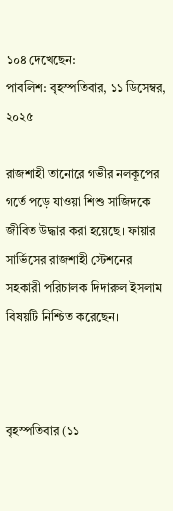১০৪ দেখেছেন:
পাবলিশ: বৃহস্পতিবার, ১১ ডিসেম্বর, ২০২৫

রাজশাহী তানোরে গভীর নলকূপের গর্তে পড়ে যাওয়া শিশু সাজিদকে জীবিত উদ্ধার করা হয়েছে। ফায়ার সার্ভিসের রাজশাহী স্টেশনের সহকারী পরিচালক দিদারুল ইসলাম বিষয়টি নিশ্চিত করেছেন।



বৃহস্পতিবার (১১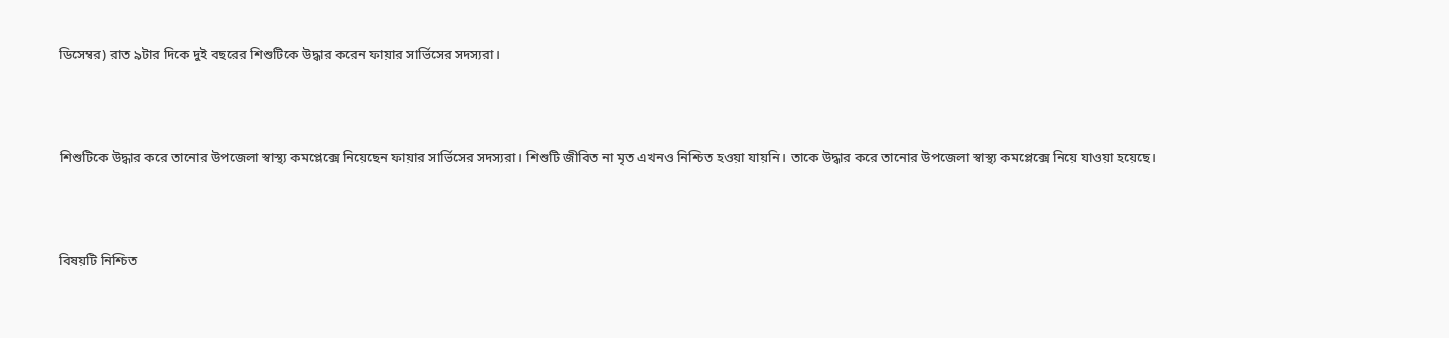ডিসেম্বর) রাত ৯টার দিকে দুই বছরের শিশুটিকে উদ্ধার করেন ফায়ার সার্ভিসের সদস্যরা।



শিশুটিকে উদ্ধার করে তানোর উপজেলা স্বাস্থ্য কমপ্লেক্সে নিয়েছেন ফায়ার সার্ভিসের সদস্যরা। শিশুটি জীবিত না মৃত এখনও নিশ্চিত হওয়া যায়নি। তাকে উদ্ধার করে তানোর উপজেলা স্বাস্থ্য কমপ্লেক্সে নিয়ে যাওয়া হয়েছে।



বিষয়টি নিশ্চিত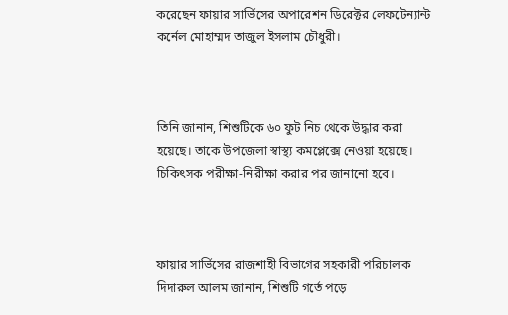করেছেন ফায়ার সার্ভিসের অপারেশন ডিরেক্টর লেফটেন্যান্ট কর্নেল মোহাম্মদ তাজুল ইসলাম চৌধুরী।



তিনি জানান, শিশুটিকে ৬০ ফুট নিচ থেকে উদ্ধার করা হয়েছে। তাকে উপজেলা স্বাস্থ্য কমপ্লেক্সে নেওয়া হয়েছে। চিকিৎসক পরীক্ষা-নিরীক্ষা করার পর জানানো হবে।



ফায়ার সার্ভিসের রাজশাহী বিভাগের সহকারী পরিচালক দিদারুল আলম জানান, শিশুটি গর্তে পড়ে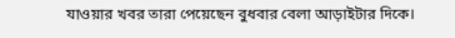যাওয়ার খবর তারা পেয়েছেন বুধবার বেলা আড়াইটার দিকে।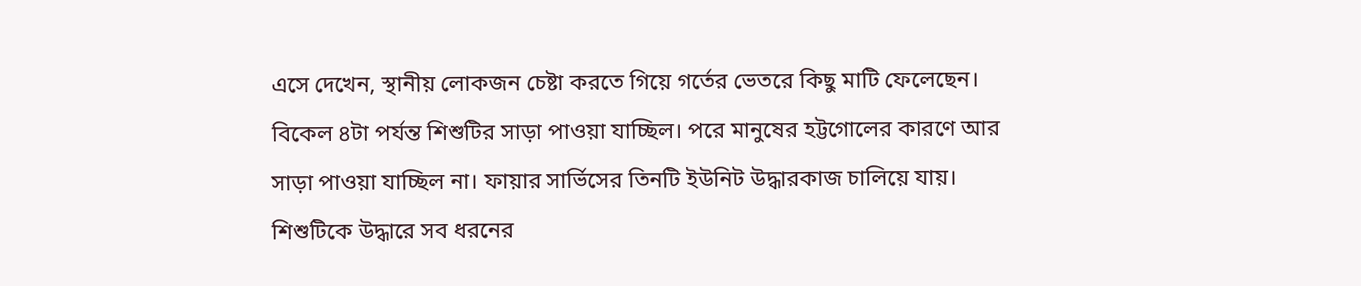এসে দেখেন, স্থানীয় লোকজন চেষ্টা করতে গিয়ে গর্তের ভেতরে কিছু মাটি ফেলেছেন। বিকেল ৪টা পর্যন্ত শিশুটির সাড়া পাওয়া যাচ্ছিল। পরে মানুষের হট্টগোলের কারণে আর সাড়া পাওয়া যাচ্ছিল না। ফায়ার সার্ভিসের তিনটি ইউনিট উদ্ধারকাজ চালিয়ে যায়। শিশুটিকে উদ্ধারে সব ধরনের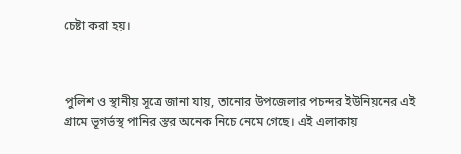চেষ্টা করা হয়।



পুলিশ ও স্থানীয় সূত্রে জানা যায়, তানোর উপজেলার পচন্দর ইউনিয়নের এই গ্রামে ভূগর্ভস্থ পানির স্তর অনেক নিচে নেমে গেছে। এই এলাকায়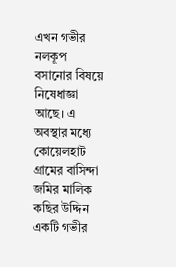এখন গভীর নলকূপ বসানোর বিষয়ে নিষেধাজ্ঞা আছে। এ অবস্থার মধ্যে কোয়েলহাট গ্রামের বাসিন্দা জমির মালিক কছির উদ্দিন একটি গভীর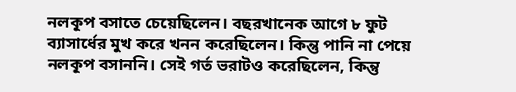নলকূপ বসাতে চেয়েছিলেন। বছরখানেক আগে ৮ ফুট ব্যাসার্ধের মুখ করে খনন করেছিলেন। কিন্তু পানি না পেয়ে নলকূপ বসাননি। সেই গর্ত ভরাটও করেছিলেন, কিন্তু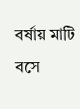বর্ষায় মাটি বসে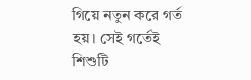গিয়ে নতুন করে গর্ত হয়। সেই গর্তেই শিশুটি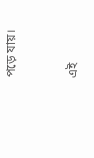পড়ে যায়।


এই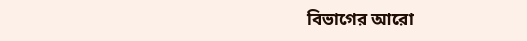বিভাগের আরো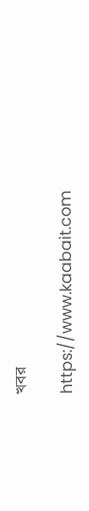খবর

https://www.kaabait.com